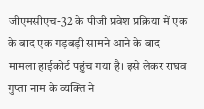जीएमसीएच-32 के पीजी प्रवेश प्रक्रिया में एक के बाद एक गड़बड़ी सामने आने के बाद मामला हाईकोर्ट पहुंच गया है। इसे लेकर राघव गुप्ता नाम के व्यक्ति ने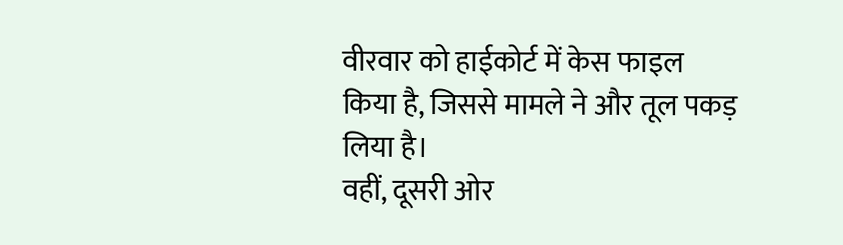वीरवार को हाईकोर्ट में केस फाइल किया है, जिससे मामले ने और तूल पकड़ लिया है।
वहीं, दूसरी ओर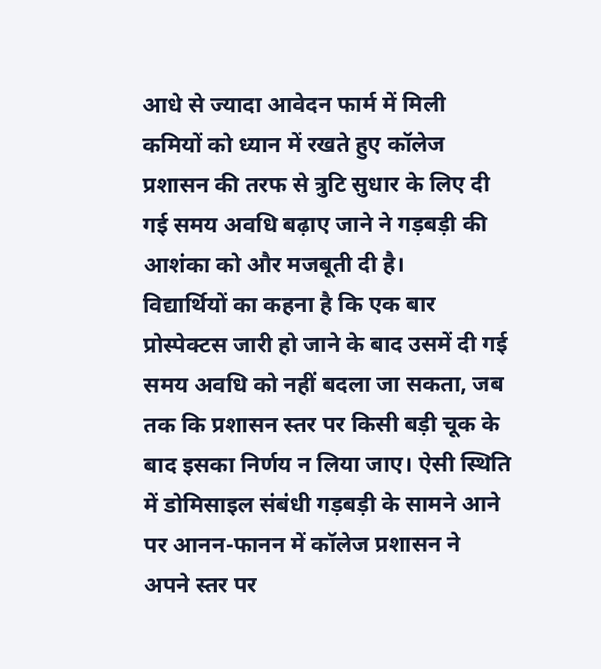आधे से ज्यादा आवेदन फार्म में मिली कमियों को ध्यान में रखते हुए कॉलेज प्रशासन की तरफ से त्रुटि सुधार के लिए दी गई समय अवधि बढ़ाए जाने ने गड़बड़ी की आशंका को और मजबूती दी है।
विद्यार्थियों का कहना है कि एक बार प्रोस्पेक्टस जारी हो जाने के बाद उसमें दी गई समय अवधि को नहीं बदला जा सकता, जब तक कि प्रशासन स्तर पर किसी बड़ी चूक के बाद इसका निर्णय न लिया जाए। ऐसी स्थिति में डोमिसाइल संबंधी गड़बड़ी के सामने आने पर आनन-फानन में कॉलेज प्रशासन ने अपने स्तर पर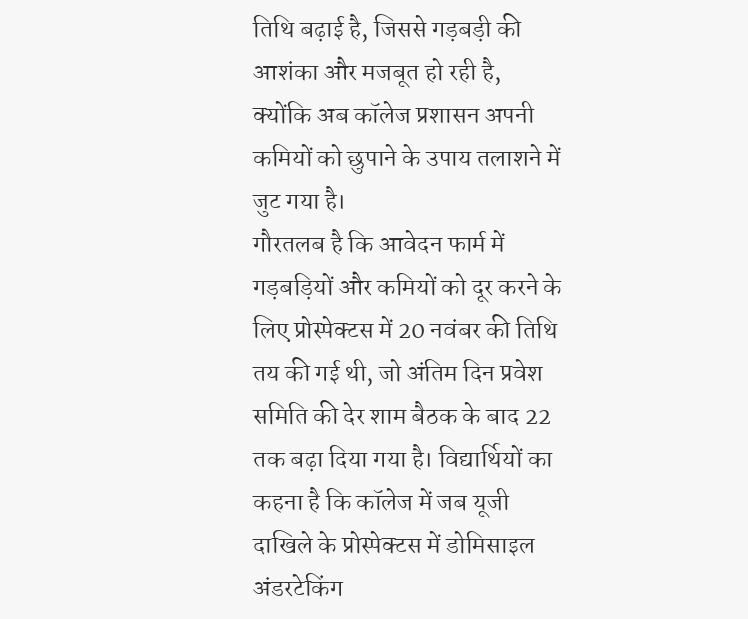तिथि बढ़ाई है, जिससे गड़बड़ी की आशंका और मजबूत हो रही है, क्योंकि अब कॉलेज प्रशासन अपनी कमियों को छुपाने के उपाय तलाशने में जुट गया है।
गौरतलब है कि आवेदन फार्म में गड़बड़ियों और कमियों को दूर करने के लिए प्रोस्पेक्टस में 20 नवंबर की तिथि तय की गई थी, जो अंतिम दिन प्रवेश समिति की देर शाम बैठक के बाद 22 तक बढ़ा दिया गया है। विद्यार्थियों का कहना है कि कॉलेज में जब यूजी दाखिले के प्रोस्पेक्टस में डोमिसाइल अंडरटेकिंग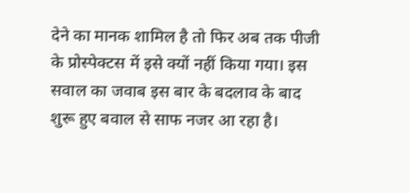देने का मानक शामिल है तो फिर अब तक पीजी के प्रोस्पेक्टस में इसे क्यों नहीं किया गया। इस सवाल का जवाब इस बार के बदलाव के बाद शुरू हुए बवाल से साफ नजर आ रहा है।